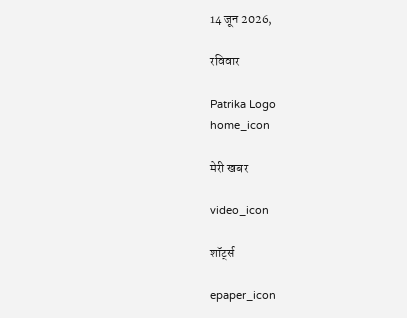14 जून 2026,

रविवार

Patrika Logo
home_icon

मेरी खबर

video_icon

शॉर्ट्स

epaper_icon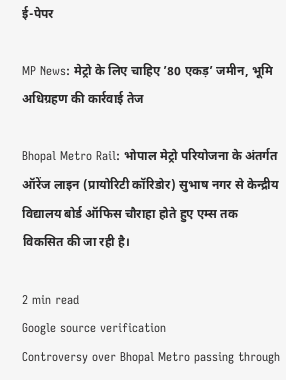ई-पेपर

MP News: मेट्रो के लिए चाहिए ’80 एकड़’ जमीन, भूमि अधिग्रहण की कार्रवाई तेज

Bhopal Metro Rail: भोपाल मेट्रो परियोजना के अंतर्गत ऑरेंज लाइन (प्रायोरिटी कॉरिडोर) सुभाष नगर से केन्द्रीय विद्यालय बोर्ड ऑफिस चौराहा होते हुए एम्स तक विकसित की जा रही है।

2 min read
Google source verification
Controversy over Bhopal Metro passing through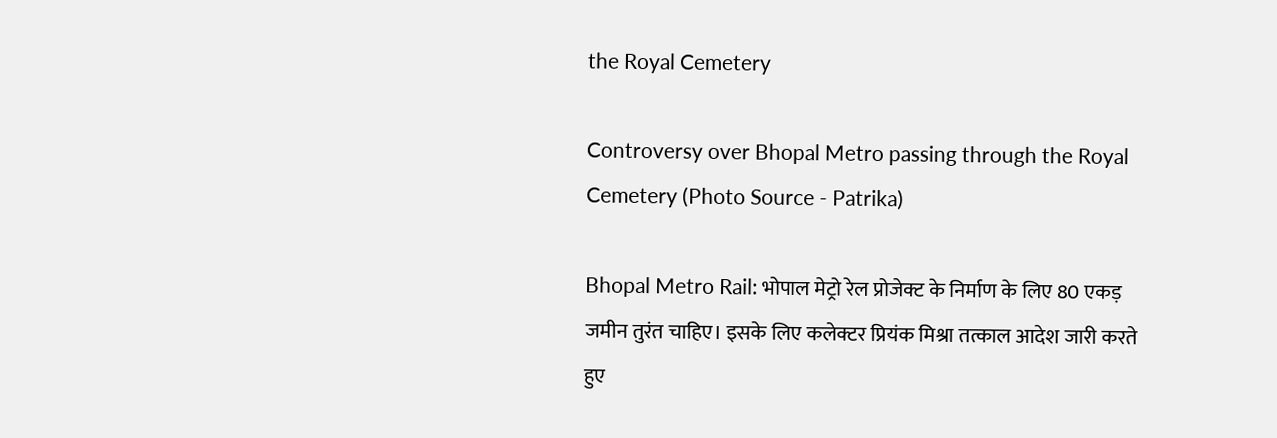the Royal Cemetery

Controversy over Bhopal Metro passing through the Royal Cemetery (Photo Source - Patrika)

Bhopal Metro Rail: भोपाल मेट्रो रेल प्रोजेक्ट के निर्माण के लिए 80 एकड़ जमीन तुरंत चाहिए। इसके लिए कलेक्टर प्रियंक मिश्रा तत्काल आदेश जारी करते हुए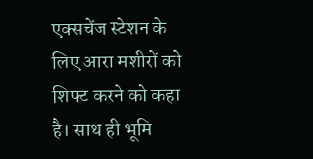एक्सचेंज स्टेशन के लिए आरा मशीरों को शिफ्ट करने को कहा है। साथ ही भूमि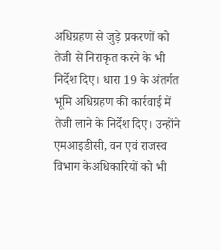अधिग्रहण से जुड़े प्रकरणों को तेजी से निराकृत करने के भी निर्देश दिए। धारा 19 के अंतर्गत भूमि अधिग्रहण की कार्रवाई में तेजी लाने के निर्देश दिए। उन्होंने एमआइडीसी, वन एवं राजस्व विभाग केअधिकारियों को भी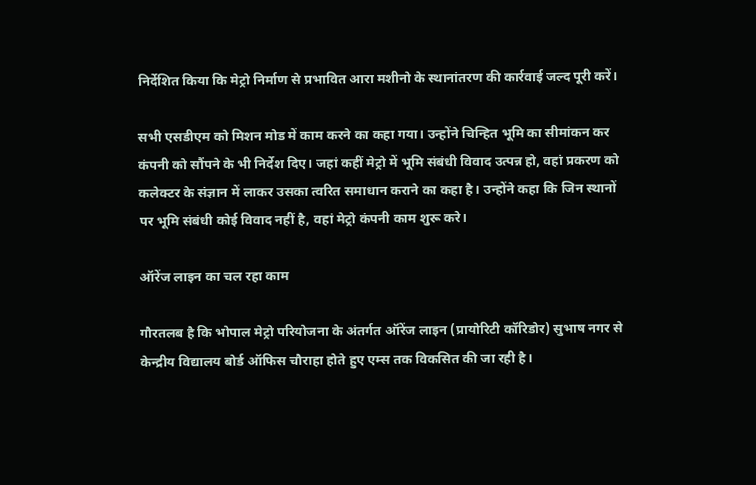निर्देशित किया कि मेट्रो निर्माण से प्रभावित आरा मशीनो के स्थानांतरण की कार्रवाई जल्द पूरी करें।

सभी एसडीएम को मिशन मोड में काम करने का कहा गया। उन्होंने चिन्हित भूमि का सीमांकन कर कंपनी को सौंपने के भी निर्देश दिए। जहां कहीं मेट्रो में भूमि संबंधी विवाद उत्पन्न हो, वहां प्रकरण को कलेक्टर के संज्ञान में लाकर उसका त्वरित समाधान कराने का कहा है। उन्होंने कहा कि जिन स्थानों पर भूमि संबंधी कोई विवाद नहीं है, वहां मेट्रो कंपनी काम शुरू करे।

ऑरेंज लाइन का चल रहा काम

गौरतलब है कि भोपाल मेट्रो परियोजना के अंतर्गत ऑरेंज लाइन (प्रायोरिटी कॉरिडोर) सुभाष नगर से केन्द्रीय विद्यालय बोर्ड ऑफिस चौराहा होते हुए एम्स तक विकसित की जा रही है।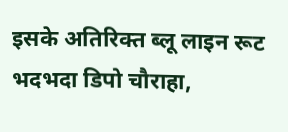इसके अतिरिक्त ब्लू लाइन रूट भदभदा डिपो चौराहा,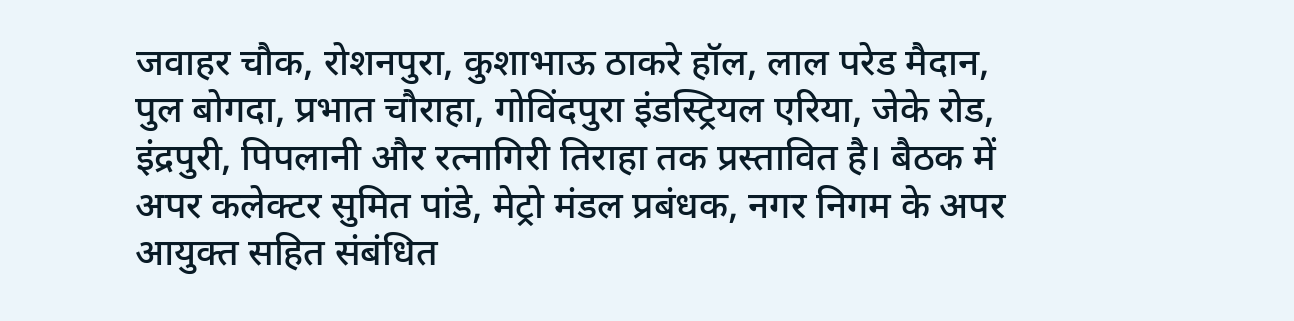जवाहर चौक, रोशनपुरा, कुशाभाऊ ठाकरे हॉल, लाल परेड मैदान, पुल बोगदा, प्रभात चौराहा, गोविंदपुरा इंडस्ट्रियल एरिया, जेके रोड, इंद्रपुरी, पिपलानी और रत्नागिरी तिराहा तक प्रस्तावित है। बैठक में अपर कलेक्टर सुमित पांडे, मेट्रो मंडल प्रबंधक, नगर निगम के अपर आयुक्त सहित संबंधित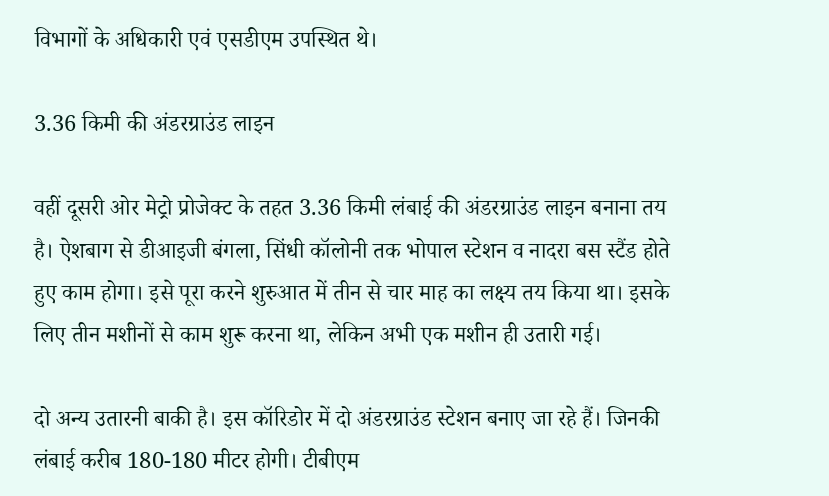विभागों के अधिकारी एवं एसडीएम उपस्थित थे।

3.36 किमी की अंडरग्राउंड लाइन

वहीं दूसरी ओर मेट्रो प्रोजेक्ट के तहत 3.36 किमी लंबाई की अंडरग्राउंड लाइन बनाना तय है। ऐशबाग से डीआइजी बंगला, सिंधी कॉलोनी तक भोपाल स्टेशन व नादरा बस स्टैंड होते हुए काम होगा। इसे पूरा करने शुरुआत में तीन से चार माह का लक्ष्य तय किया था। इसके लिए तीन मशीनों से काम शुरू करना था, लेकिन अभी एक मशीन ही उतारी गई।

दो अन्य उतारनी बाकी है। इस कॉरिडोर में दो अंडरग्राउंड स्टेशन बनाए जा रहे हैं। जिनकी लंबाई करीब 180-180 मीटर होगी। टीबीएम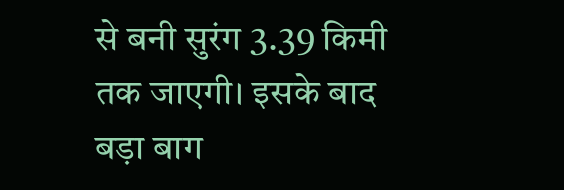से बनी सुरंग 3.39 किमी तक जाएगी। इसके बाद बड़ा बाग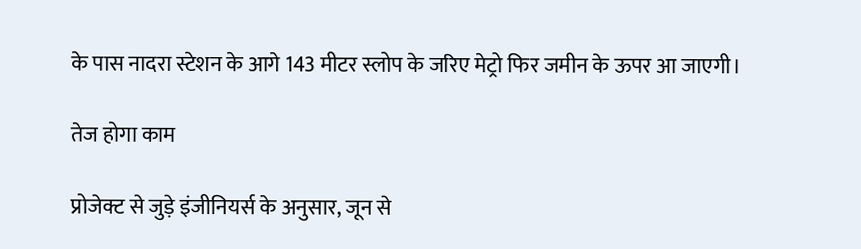के पास नादरा स्टेशन के आगे 143 मीटर स्लोप के जरिए मेट्रो फिर जमीन के ऊपर आ जाएगी।

तेज होगा काम

प्रोजेक्ट से जुड़े इंजीनियर्स के अनुसार, जून से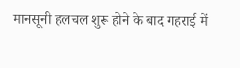मानसूनी हलचल शुरू होने के बाद गहराई में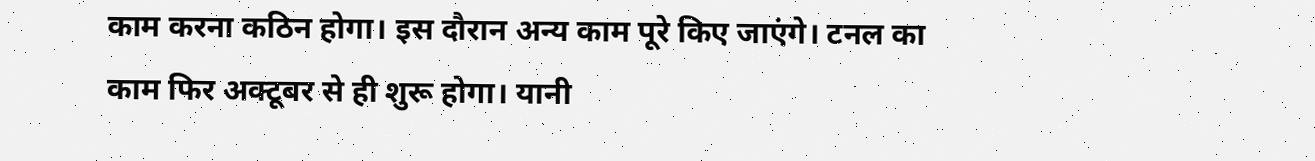काम करना कठिन होगा। इस दौरान अन्य काम पूरे किए जाएंगे। टनल का काम फिर अक्टूबर से ही शुरू होगा। यानी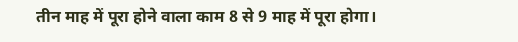तीन माह में पूरा होने वाला काम 8 से 9 माह में पूरा होगा।